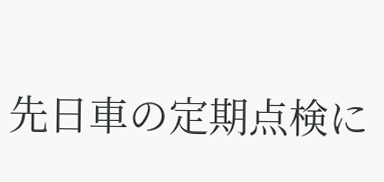先日車の定期点検に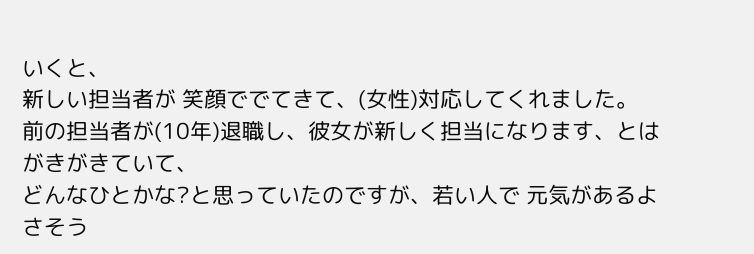いくと、
新しい担当者が 笑顔ででてきて、(女性)対応してくれました。
前の担当者が(10年)退職し、彼女が新しく担当になります、とはがきがきていて、
どんなひとかな?と思っていたのですが、若い人で 元気があるよさそう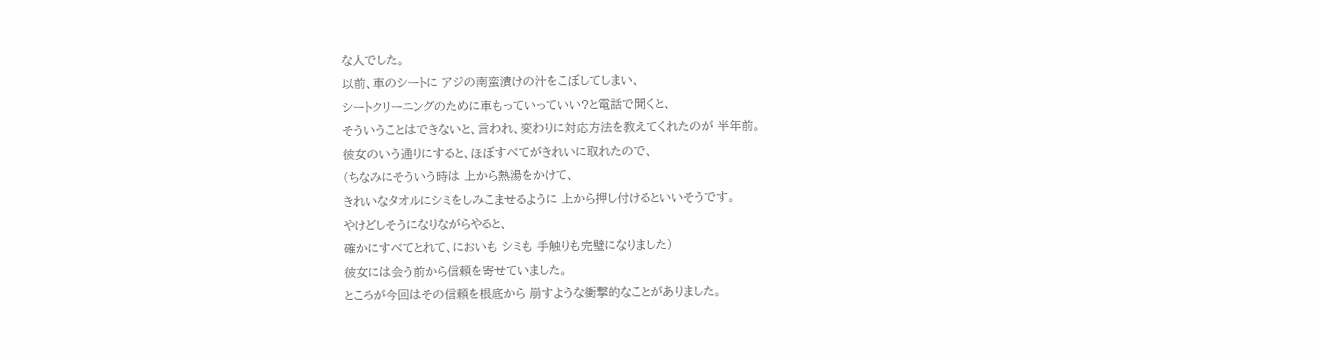な人でした。
以前、車のシートに アジの南蛮漬けの汁をこぼしてしまい、
シートクリーニングのために車もっていっていい?と電話で聞くと、
そういうことはできないと、言われ、変わりに対応方法を教えてくれたのが 半年前。
彼女のいう通りにすると、ほぼすべてがきれいに取れたので、
(ちなみにそういう時は 上から熱湯をかけて、
きれいなタオルにシミをしみこませるように 上から押し付けるといいそうです。
やけどしそうになりながらやると、
確かにすべてとれて、においも シミも 手触りも完璧になりました)
彼女には会う前から信頼を寄せていました。
ところが今回はその信頼を根底から 崩すような衝撃的なことがありました。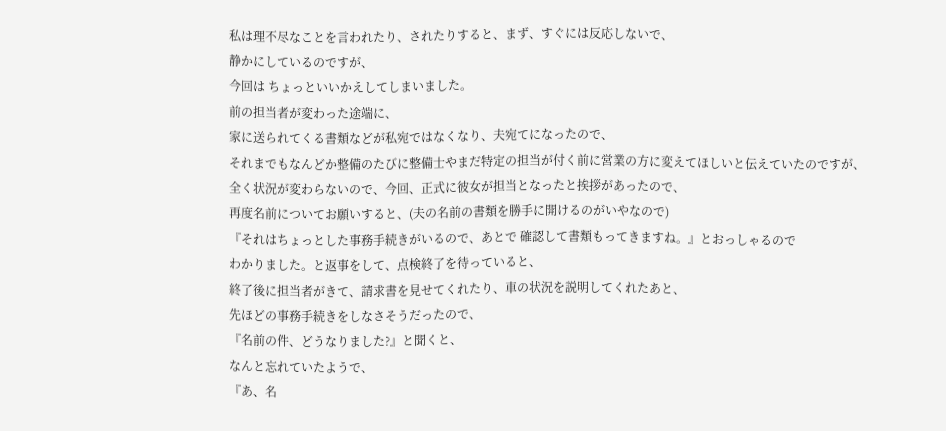私は理不尽なことを言われたり、されたりすると、まず、すぐには反応しないで、
静かにしているのですが、
今回は ちょっといいかえしてしまいました。
前の担当者が変わった途端に、
家に送られてくる書類などが私宛ではなくなり、夫宛てになったので、
それまでもなんどか整備のたびに整備士やまだ特定の担当が付く前に営業の方に変えてほしいと伝えていたのですが、
全く状況が変わらないので、今回、正式に彼女が担当となったと挨拶があったので、
再度名前についてお願いすると、(夫の名前の書類を勝手に開けるのがいやなので)
『それはちょっとした事務手続きがいるので、あとで 確認して書類もってきますね。』とおっしゃるので
わかりました。と返事をして、点検終了を待っていると、
終了後に担当者がきて、請求書を見せてくれたり、車の状況を説明してくれたあと、
先ほどの事務手続きをしなさそうだったので、
『名前の件、どうなりました?』と聞くと、
なんと忘れていたようで、
『あ、名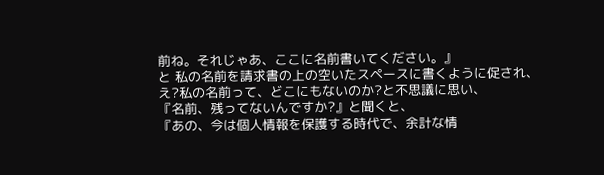前ね。それじゃあ、ここに名前書いてください。』
と 私の名前を請求書の上の空いたスペースに書くように促され、
え?私の名前って、どこにもないのか?と不思議に思い、
『名前、残ってないんですか?』と聞くと、
『あの、今は個人情報を保護する時代で、余計な情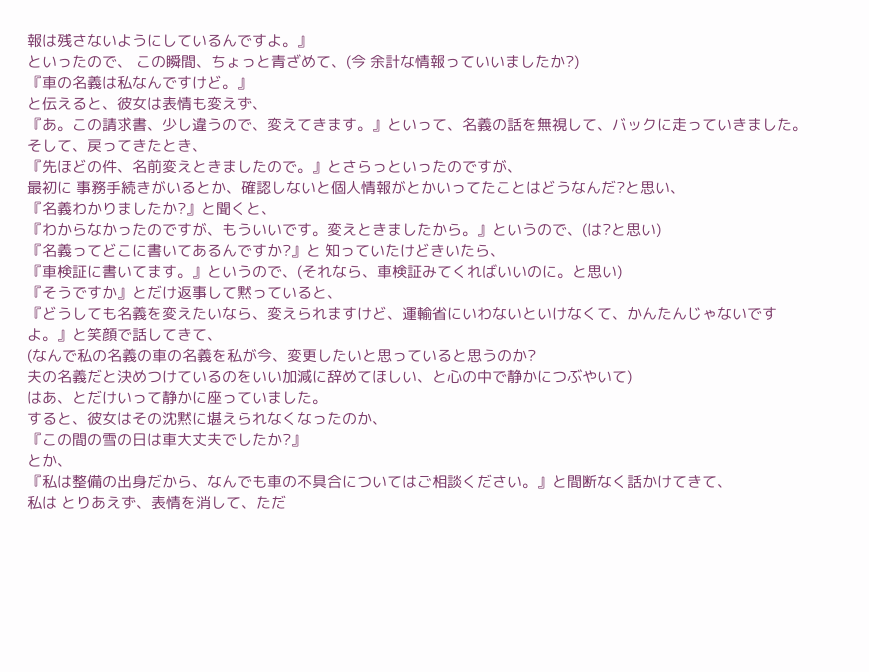報は残さないようにしているんですよ。』
といったので、 この瞬間、ちょっと青ざめて、(今 余計な情報っていいましたか?)
『車の名義は私なんですけど。』
と伝えると、彼女は表情も変えず、
『あ。この請求書、少し違うので、変えてきます。』といって、名義の話を無視して、バックに走っていきました。
そして、戻ってきたとき、
『先ほどの件、名前変えときましたので。』とさらっといったのですが、
最初に 事務手続きがいるとか、確認しないと個人情報がとかいってたことはどうなんだ?と思い、
『名義わかりましたか?』と聞くと、
『わからなかったのですが、もういいです。変えときましたから。』というので、(は?と思い)
『名義ってどこに書いてあるんですか?』と 知っていたけどきいたら、
『車検証に書いてます。』というので、(それなら、車検証みてくればいいのに。と思い)
『そうですか』とだけ返事して黙っていると、
『どうしても名義を変えたいなら、変えられますけど、運輸省にいわないといけなくて、かんたんじゃないですよ。』と笑顔で話してきて、
(なんで私の名義の車の名義を私が今、変更したいと思っていると思うのか?
夫の名義だと決めつけているのをいい加減に辞めてほしい、と心の中で静かにつぶやいて)
はあ、とだけいって静かに座っていました。
すると、彼女はその沈黙に堪えられなくなったのか、
『この間の雪の日は車大丈夫でしたか?』
とか、
『私は整備の出身だから、なんでも車の不具合についてはご相談ください。』と間断なく話かけてきて、
私は とりあえず、表情を消して、ただ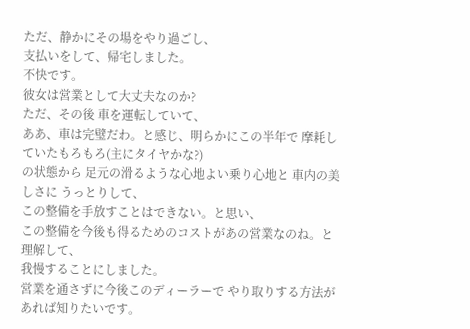ただ、静かにその場をやり過ごし、
支払いをして、帰宅しました。
不快です。
彼女は営業として大丈夫なのか?
ただ、その後 車を運転していて、
ああ、車は完璧だわ。と感じ、明らかにこの半年で 摩耗していたもろもろ(主にタイヤかな?)
の状態から 足元の滑るような心地よい乗り心地と 車内の美しさに うっとりして、
この整備を手放すことはできない。と思い、
この整備を今後も得るためのコストがあの営業なのね。と理解して、
我慢することにしました。
営業を通さずに今後このディーラーで やり取りする方法があれば知りたいです。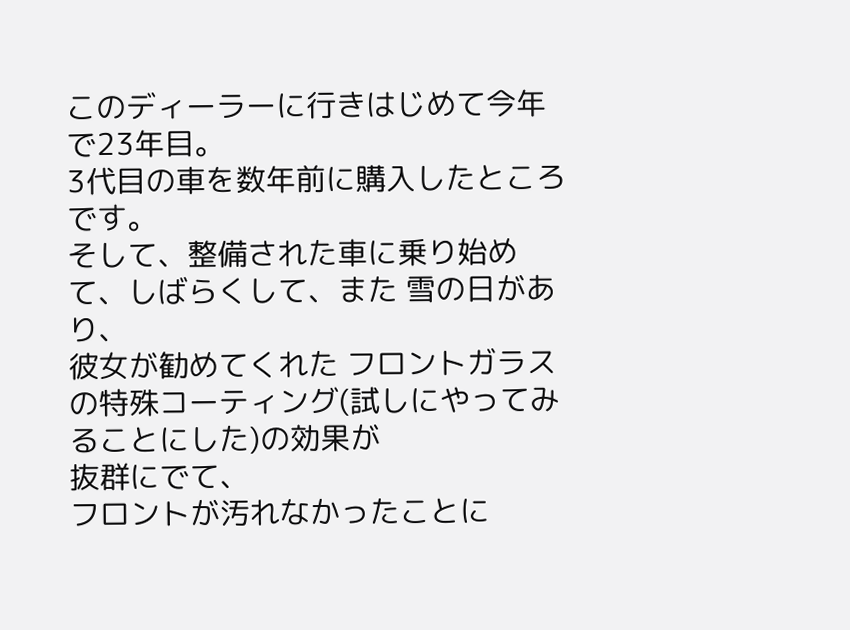このディーラーに行きはじめて今年で23年目。
3代目の車を数年前に購入したところです。
そして、整備された車に乗り始めて、しばらくして、また 雪の日があり、
彼女が勧めてくれた フロントガラスの特殊コーティング(試しにやってみることにした)の効果が
抜群にでて、
フロントが汚れなかったことに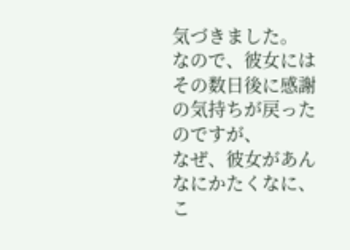気づきました。
なので、彼女には その数日後に感謝の気持ちが戻ったのですが、
なぜ、彼女があんなにかたくなに、
こ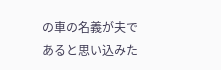の車の名義が夫であると思い込みた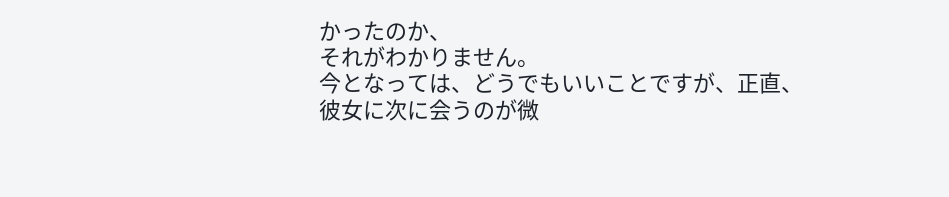かったのか、
それがわかりません。
今となっては、どうでもいいことですが、正直、
彼女に次に会うのが微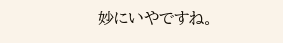妙にいやですね。